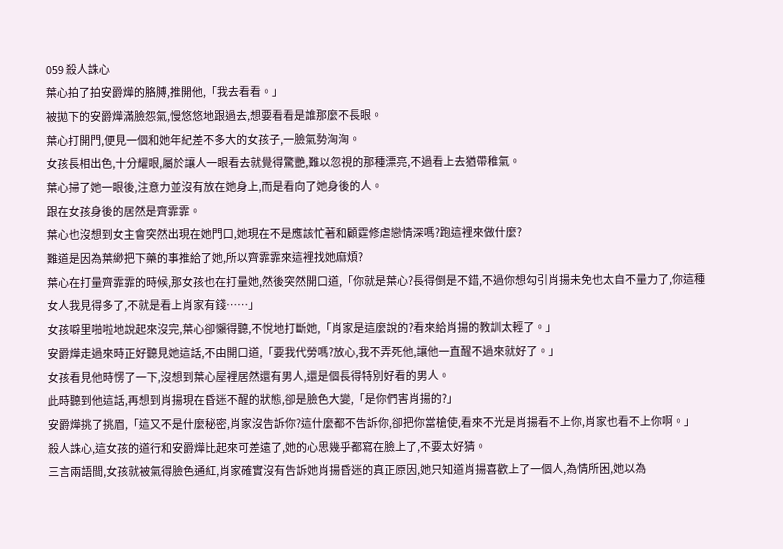059 殺人誅心
葉心拍了拍安爵燁的胳膊,推開他,「我去看看。」
被拋下的安爵燁滿臉怨氣,慢悠悠地跟過去,想要看看是誰那麼不長眼。
葉心打開門,便見一個和她年紀差不多大的女孩子,一臉氣勢洶洶。
女孩長相出色,十分耀眼,屬於讓人一眼看去就覺得驚艷,難以忽視的那種漂亮,不過看上去猶帶稚氣。
葉心掃了她一眼後,注意力並沒有放在她身上,而是看向了她身後的人。
跟在女孩身後的居然是齊霏霏。
葉心也沒想到女主會突然出現在她門口,她現在不是應該忙著和顧霆修虐戀情深嗎?跑這裡來做什麼?
難道是因為葉緲把下藥的事推給了她,所以齊霏霏來這裡找她麻煩?
葉心在打量齊霏霏的時候,那女孩也在打量她,然後突然開口道,「你就是葉心?長得倒是不錯,不過你想勾引肖揚未免也太自不量力了,你這種女人我見得多了,不就是看上肖家有錢……」
女孩噼里啪啦地說起來沒完,葉心卻懶得聽,不悅地打斷她,「肖家是這麼說的?看來給肖揚的教訓太輕了。」
安爵燁走過來時正好聽見她這話,不由開口道,「要我代勞嗎?放心,我不弄死他,讓他一直醒不過來就好了。」
女孩看見他時愣了一下,沒想到葉心屋裡居然還有男人,還是個長得特別好看的男人。
此時聽到他這話,再想到肖揚現在昏迷不醒的狀態,卻是臉色大變,「是你們害肖揚的?」
安爵燁挑了挑眉,「這又不是什麼秘密,肖家沒告訴你?這什麼都不告訴你,卻把你當槍使,看來不光是肖揚看不上你,肖家也看不上你啊。」
殺人誅心,這女孩的道行和安爵燁比起來可差遠了,她的心思幾乎都寫在臉上了,不要太好猜。
三言兩語間,女孩就被氣得臉色通紅,肖家確實沒有告訴她肖揚昏迷的真正原因,她只知道肖揚喜歡上了一個人,為情所困,她以為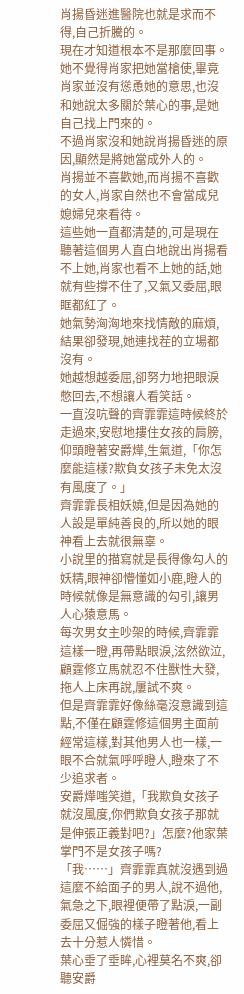肖揚昏迷進醫院也就是求而不得,自己折騰的。
現在才知道根本不是那麼回事。
她不覺得肖家把她當槍使,畢竟肖家並沒有慫恿她的意思,也沒和她說太多關於葉心的事,是她自己找上門來的。
不過肖家沒和她說肖揚昏迷的原因,顯然是將她當成外人的。
肖揚並不喜歡她,而肖揚不喜歡的女人,肖家自然也不會當成兒媳婦兒來看待。
這些她一直都清楚的,可是現在聽著這個男人直白地說出肖揚看不上她,肖家也看不上她的話,她就有些撐不住了,又氣又委屈,眼眶都紅了。
她氣勢洶洶地來找情敵的麻煩,結果卻發現,她連找茬的立場都沒有。
她越想越委屈,卻努力地把眼淚憋回去,不想讓人看笑話。
一直沒吭聲的齊霏霏這時候終於走過來,安慰地摟住女孩的肩膀,仰頭瞪著安爵燁,生氣道,「你怎麼能這樣?欺負女孩子未免太沒有風度了。」
齊霏霏長相妖嬈,但是因為她的人設是單純善良的,所以她的眼神看上去就很無辜。
小說里的描寫就是長得像勾人的妖精,眼神卻懵懂如小鹿,瞪人的時候就像是無意識的勾引,讓男人心猿意馬。
每次男女主吵架的時候,齊霏霏這樣一瞪,再帶點眼淚,泫然欲泣,顧霆修立馬就忍不住獸性大發,拖人上床再說,屢試不爽。
但是齊霏霏好像絲毫沒意識到這點,不僅在顧霆修這個男主面前經常這樣,對其他男人也一樣,一眼不合就氣呼呼瞪人,瞪來了不少追求者。
安爵燁嗤笑道,「我欺負女孩子就沒風度,你們欺負女孩子那就是伸張正義對吧?」怎麼?他家葉掌門不是女孩子嗎?
「我……」齊霏霏真就沒遇到過這麼不給面子的男人,說不過他,氣急之下,眼裡便帶了點淚,一副委屈又倔強的樣子瞪著他,看上去十分惹人憐惜。
葉心垂了垂眸,心裡莫名不爽,卻聽安爵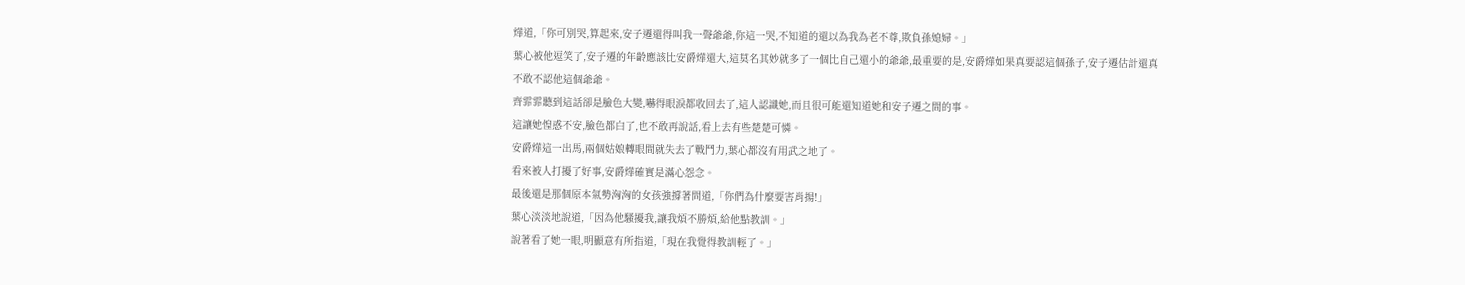燁道,「你可別哭,算起來,安子遷還得叫我一聲爺爺,你這一哭,不知道的還以為我為老不尊,欺負孫媳婦。」
葉心被他逗笑了,安子遷的年齡應該比安爵燁還大,這莫名其妙就多了一個比自己還小的爺爺,最重要的是,安爵燁如果真要認這個孫子,安子遷估計還真不敢不認他這個爺爺。
齊霏霏聽到這話卻是臉色大變,嚇得眼淚都收回去了,這人認識她,而且很可能還知道她和安子遷之間的事。
這讓她惶惑不安,臉色都白了,也不敢再說話,看上去有些楚楚可憐。
安爵燁這一出馬,兩個姑娘轉眼間就失去了戰鬥力,葉心都沒有用武之地了。
看來被人打擾了好事,安爵燁確實是滿心怨念。
最後還是那個原本氣勢洶洶的女孩強撐著問道,「你們為什麼要害肖揚!」
葉心淡淡地說道,「因為他騷擾我,讓我煩不勝煩,給他點教訓。」
說著看了她一眼,明顯意有所指道,「現在我覺得教訓輕了。」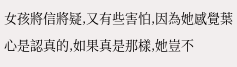女孩將信將疑,又有些害怕,因為她感覺葉心是認真的,如果真是那樣,她豈不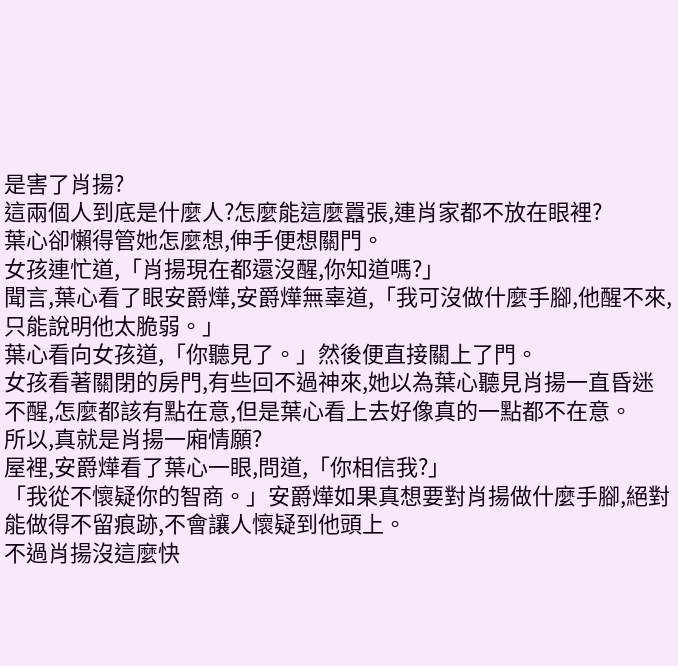是害了肖揚?
這兩個人到底是什麼人?怎麼能這麼囂張,連肖家都不放在眼裡?
葉心卻懶得管她怎麼想,伸手便想關門。
女孩連忙道,「肖揚現在都還沒醒,你知道嗎?」
聞言,葉心看了眼安爵燁,安爵燁無辜道,「我可沒做什麼手腳,他醒不來,只能說明他太脆弱。」
葉心看向女孩道,「你聽見了。」然後便直接關上了門。
女孩看著關閉的房門,有些回不過神來,她以為葉心聽見肖揚一直昏迷不醒,怎麼都該有點在意,但是葉心看上去好像真的一點都不在意。
所以,真就是肖揚一廂情願?
屋裡,安爵燁看了葉心一眼,問道,「你相信我?」
「我從不懷疑你的智商。」安爵燁如果真想要對肖揚做什麼手腳,絕對能做得不留痕跡,不會讓人懷疑到他頭上。
不過肖揚沒這麼快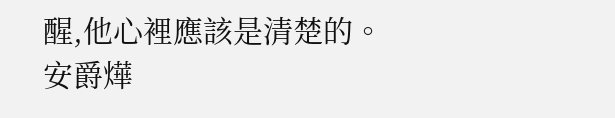醒,他心裡應該是清楚的。
安爵燁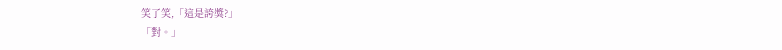笑了笑,「這是誇獎?」
「對。」